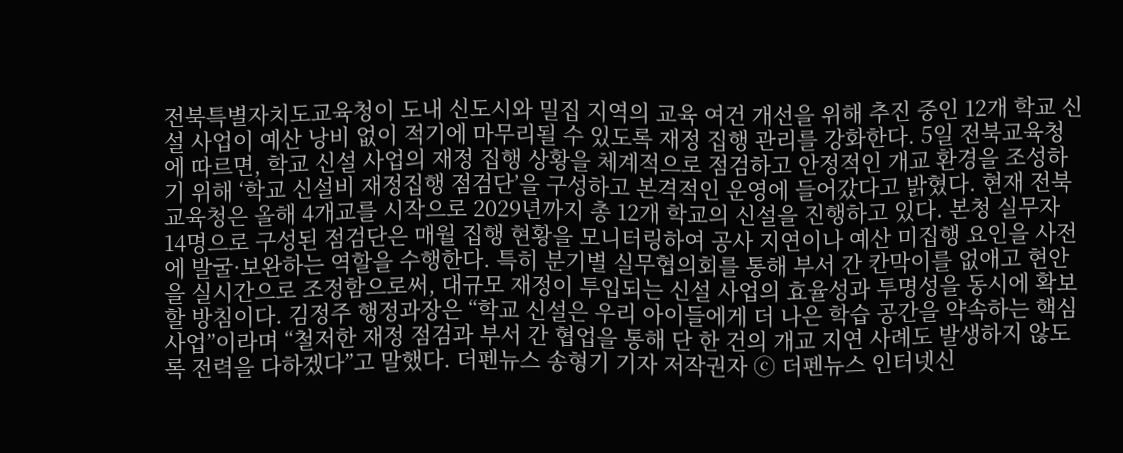전북특별자치도교육청이 도내 신도시와 밀집 지역의 교육 여건 개선을 위해 추진 중인 12개 학교 신설 사업이 예산 낭비 없이 적기에 마무리될 수 있도록 재정 집행 관리를 강화한다. 5일 전북교육청에 따르면, 학교 신설 사업의 재정 집행 상황을 체계적으로 점검하고 안정적인 개교 환경을 조성하기 위해 ‘학교 신설비 재정집행 점검단’을 구성하고 본격적인 운영에 들어갔다고 밝혔다. 현재 전북교육청은 올해 4개교를 시작으로 2029년까지 총 12개 학교의 신설을 진행하고 있다. 본청 실무자 14명으로 구성된 점검단은 매월 집행 현황을 모니터링하여 공사 지연이나 예산 미집행 요인을 사전에 발굴·보완하는 역할을 수행한다. 특히 분기별 실무협의회를 통해 부서 간 칸막이를 없애고 현안을 실시간으로 조정함으로써, 대규모 재정이 투입되는 신설 사업의 효율성과 투명성을 동시에 확보할 방침이다. 김정주 행정과장은 “학교 신설은 우리 아이들에게 더 나은 학습 공간을 약속하는 핵심 사업”이라며 “철저한 재정 점검과 부서 간 협업을 통해 단 한 건의 개교 지연 사례도 발생하지 않도록 전력을 다하겠다”고 말했다. 더펜뉴스 송형기 기자 저작권자 ⓒ 더펜뉴스 인터넷신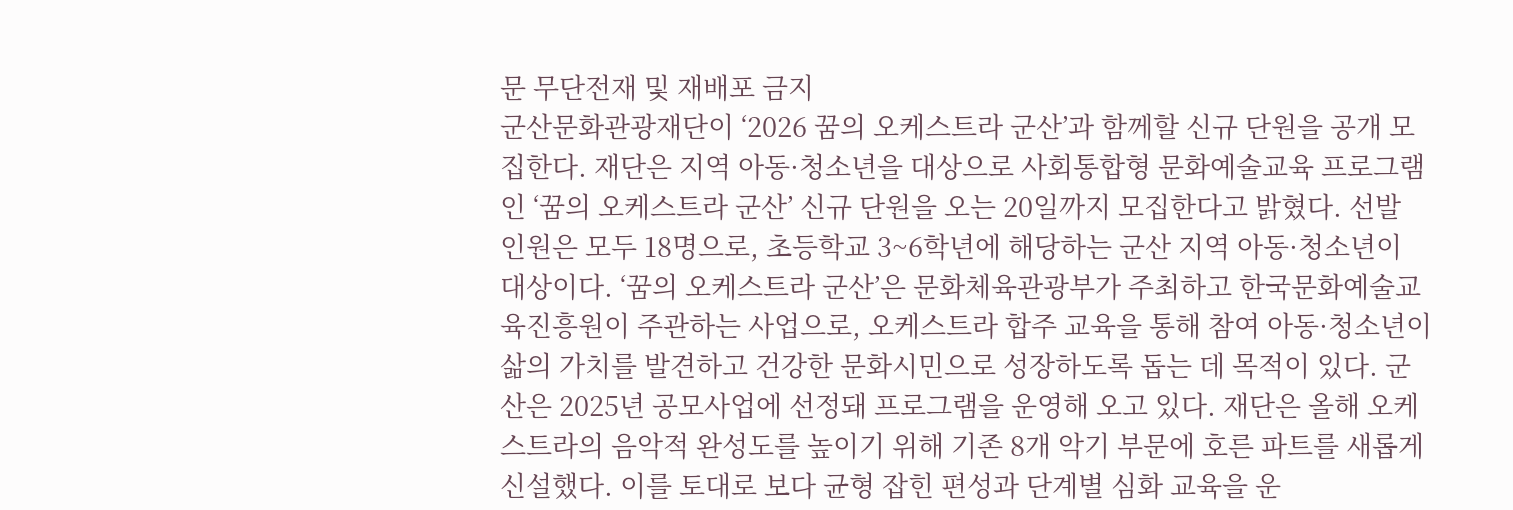문 무단전재 및 재배포 금지
군산문화관광재단이 ‘2026 꿈의 오케스트라 군산’과 함께할 신규 단원을 공개 모집한다. 재단은 지역 아동·청소년을 대상으로 사회통합형 문화예술교육 프로그램인 ‘꿈의 오케스트라 군산’ 신규 단원을 오는 20일까지 모집한다고 밝혔다. 선발 인원은 모두 18명으로, 초등학교 3~6학년에 해당하는 군산 지역 아동·청소년이 대상이다. ‘꿈의 오케스트라 군산’은 문화체육관광부가 주최하고 한국문화예술교육진흥원이 주관하는 사업으로, 오케스트라 합주 교육을 통해 참여 아동·청소년이 삶의 가치를 발견하고 건강한 문화시민으로 성장하도록 돕는 데 목적이 있다. 군산은 2025년 공모사업에 선정돼 프로그램을 운영해 오고 있다. 재단은 올해 오케스트라의 음악적 완성도를 높이기 위해 기존 8개 악기 부문에 호른 파트를 새롭게 신설했다. 이를 토대로 보다 균형 잡힌 편성과 단계별 심화 교육을 운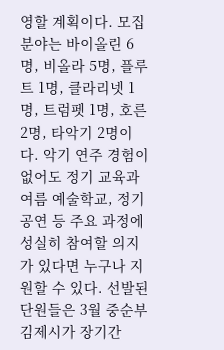영할 계획이다. 모집 분야는 바이올린 6명, 비올라 5명, 플루트 1명, 클라리넷 1명, 트럼펫 1명, 호른 2명, 타악기 2명이다. 악기 연주 경험이 없어도 정기 교육과 여름 예술학교, 정기 공연 등 주요 과정에 성실히 참여할 의지가 있다면 누구나 지원할 수 있다. 선발된 단원들은 3월 중순부
김제시가 장기간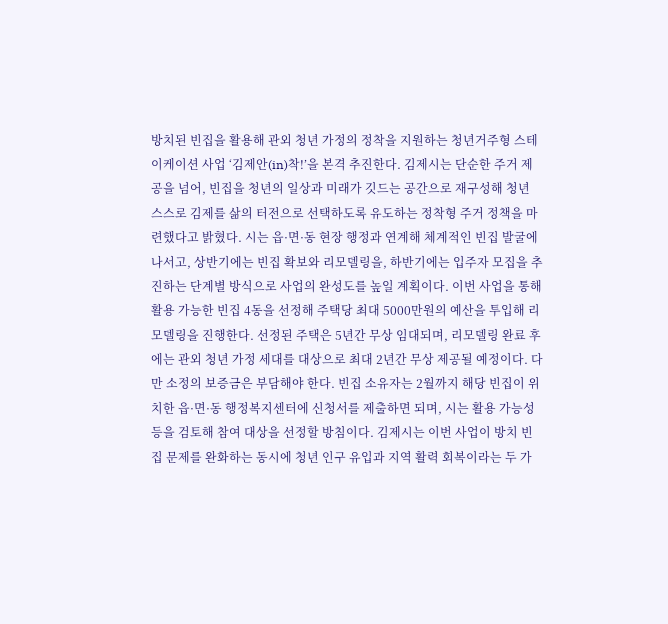방치된 빈집을 활용해 관외 청년 가정의 정착을 지원하는 청년거주형 스테이케이션 사업 ‘김제안(in)착!’을 본격 추진한다. 김제시는 단순한 주거 제공을 넘어, 빈집을 청년의 일상과 미래가 깃드는 공간으로 재구성해 청년 스스로 김제를 삶의 터전으로 선택하도록 유도하는 정착형 주거 정책을 마련했다고 밝혔다. 시는 읍·면·동 현장 행정과 연계해 체계적인 빈집 발굴에 나서고, 상반기에는 빈집 확보와 리모델링을, 하반기에는 입주자 모집을 추진하는 단계별 방식으로 사업의 완성도를 높일 계획이다. 이번 사업을 통해 활용 가능한 빈집 4동을 선정해 주택당 최대 5000만원의 예산을 투입해 리모델링을 진행한다. 선정된 주택은 5년간 무상 임대되며, 리모델링 완료 후에는 관외 청년 가정 세대를 대상으로 최대 2년간 무상 제공될 예정이다. 다만 소정의 보증금은 부담해야 한다. 빈집 소유자는 2월까지 해당 빈집이 위치한 읍·면·동 행정복지센터에 신청서를 제출하면 되며, 시는 활용 가능성 등을 검토해 참여 대상을 선정할 방침이다. 김제시는 이번 사업이 방치 빈집 문제를 완화하는 동시에 청년 인구 유입과 지역 활력 회복이라는 두 가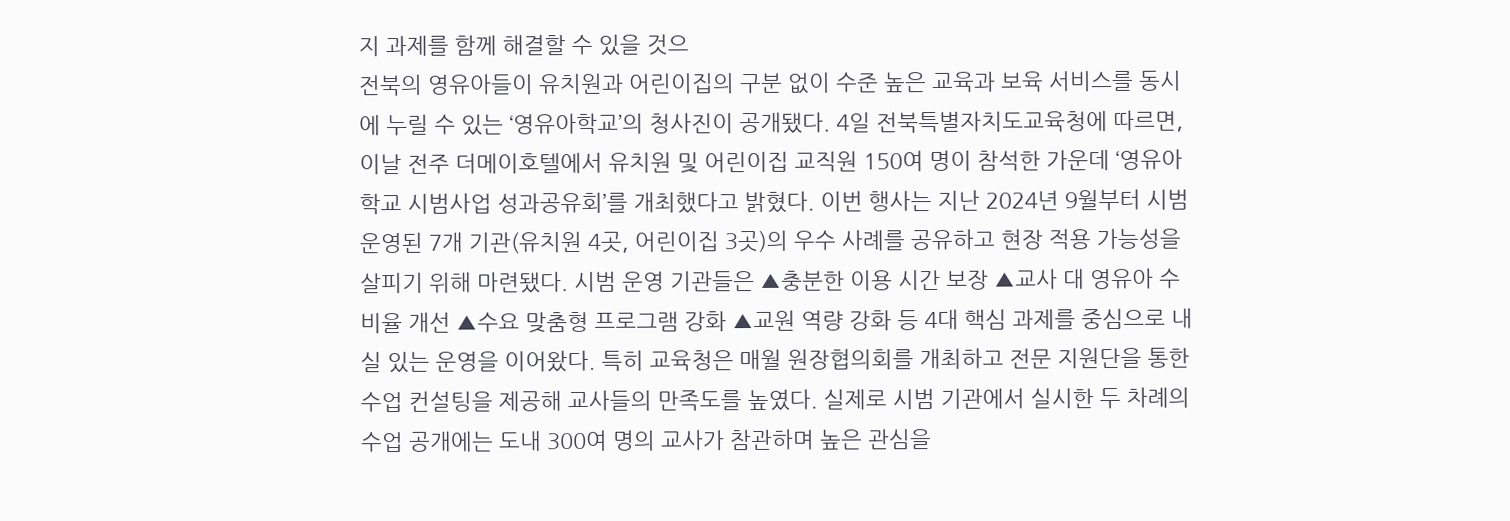지 과제를 함께 해결할 수 있을 것으
전북의 영유아들이 유치원과 어린이집의 구분 없이 수준 높은 교육과 보육 서비스를 동시에 누릴 수 있는 ‘영유아학교’의 청사진이 공개됐다. 4일 전북특별자치도교육청에 따르면, 이날 전주 더메이호텔에서 유치원 및 어린이집 교직원 150여 명이 참석한 가운데 ‘영유아학교 시범사업 성과공유회’를 개최했다고 밝혔다. 이번 행사는 지난 2024년 9월부터 시범 운영된 7개 기관(유치원 4곳, 어린이집 3곳)의 우수 사례를 공유하고 현장 적용 가능성을 살피기 위해 마련됐다. 시범 운영 기관들은 ▲충분한 이용 시간 보장 ▲교사 대 영유아 수 비율 개선 ▲수요 맞춤형 프로그램 강화 ▲교원 역량 강화 등 4대 핵심 과제를 중심으로 내실 있는 운영을 이어왔다. 특히 교육청은 매월 원장협의회를 개최하고 전문 지원단을 통한 수업 컨설팅을 제공해 교사들의 만족도를 높였다. 실제로 시범 기관에서 실시한 두 차례의 수업 공개에는 도내 300여 명의 교사가 참관하며 높은 관심을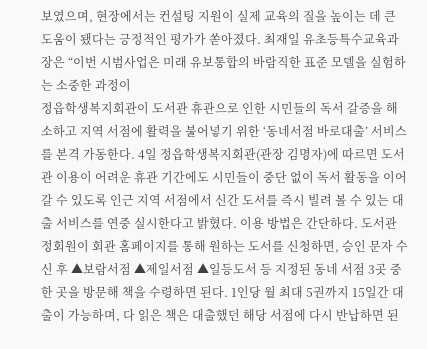보였으며, 현장에서는 컨설팅 지원이 실제 교육의 질을 높이는 데 큰 도움이 됐다는 긍정적인 평가가 쏟아졌다. 최재일 유초등특수교육과장은 “이번 시범사업은 미래 유보통합의 바람직한 표준 모델을 실험하는 소중한 과정이
정읍학생복지회관이 도서관 휴관으로 인한 시민들의 독서 갈증을 해소하고 지역 서점에 활력을 불어넣기 위한 ‘동네서점 바로대출’ 서비스를 본격 가동한다. 4일 정읍학생복지회관(관장 김명자)에 따르면 도서관 이용이 어려운 휴관 기간에도 시민들이 중단 없이 독서 활동을 이어갈 수 있도록 인근 지역 서점에서 신간 도서를 즉시 빌려 볼 수 있는 대출 서비스를 연중 실시한다고 밝혔다. 이용 방법은 간단하다. 도서관 정회원이 회관 홈페이지를 통해 원하는 도서를 신청하면, 승인 문자 수신 후 ▲보람서점 ▲제일서점 ▲일등도서 등 지정된 동네 서점 3곳 중 한 곳을 방문해 책을 수령하면 된다. 1인당 월 최대 5권까지 15일간 대출이 가능하며, 다 읽은 책은 대출했던 해당 서점에 다시 반납하면 된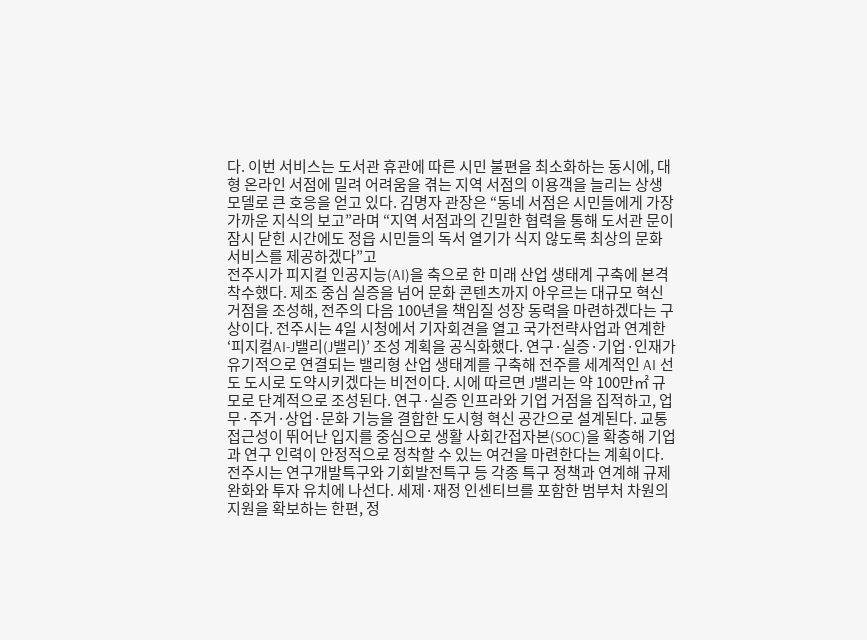다. 이번 서비스는 도서관 휴관에 따른 시민 불편을 최소화하는 동시에, 대형 온라인 서점에 밀려 어려움을 겪는 지역 서점의 이용객을 늘리는 상생 모델로 큰 호응을 얻고 있다. 김명자 관장은 “동네 서점은 시민들에게 가장 가까운 지식의 보고”라며 “지역 서점과의 긴밀한 협력을 통해 도서관 문이 잠시 닫힌 시간에도 정읍 시민들의 독서 열기가 식지 않도록 최상의 문화 서비스를 제공하겠다”고
전주시가 피지컬 인공지능(AI)을 축으로 한 미래 산업 생태계 구축에 본격 착수했다. 제조 중심 실증을 넘어 문화 콘텐츠까지 아우르는 대규모 혁신 거점을 조성해, 전주의 다음 100년을 책임질 성장 동력을 마련하겠다는 구상이다. 전주시는 4일 시청에서 기자회견을 열고 국가전략사업과 연계한 ‘피지컬AI-J밸리(J밸리)’ 조성 계획을 공식화했다. 연구·실증·기업·인재가 유기적으로 연결되는 밸리형 산업 생태계를 구축해 전주를 세계적인 AI 선도 도시로 도약시키겠다는 비전이다. 시에 따르면 J밸리는 약 100만㎡ 규모로 단계적으로 조성된다. 연구·실증 인프라와 기업 거점을 집적하고, 업무·주거·상업·문화 기능을 결합한 도시형 혁신 공간으로 설계된다. 교통 접근성이 뛰어난 입지를 중심으로 생활 사회간접자본(SOC)을 확충해 기업과 연구 인력이 안정적으로 정착할 수 있는 여건을 마련한다는 계획이다. 전주시는 연구개발특구와 기회발전특구 등 각종 특구 정책과 연계해 규제 완화와 투자 유치에 나선다. 세제·재정 인센티브를 포함한 범부처 차원의 지원을 확보하는 한편, 정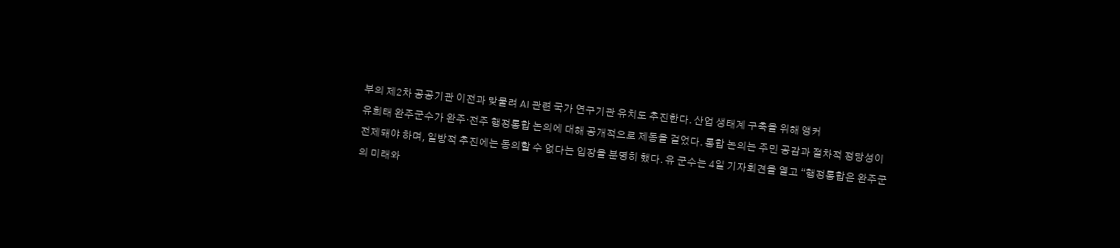부의 제2차 공공기관 이전과 맞물려 AI 관련 국가 연구기관 유치도 추진한다. 산업 생태계 구축을 위해 앵커
유희태 완주군수가 완주·전주 행정통합 논의에 대해 공개적으로 제동을 걸었다. 통합 논의는 주민 공감과 절차적 정당성이 전제돼야 하며, 일방적 추진에는 동의할 수 없다는 입장을 분명히 했다. 유 군수는 4일 기자회견을 열고 “행정통합은 완주군의 미래와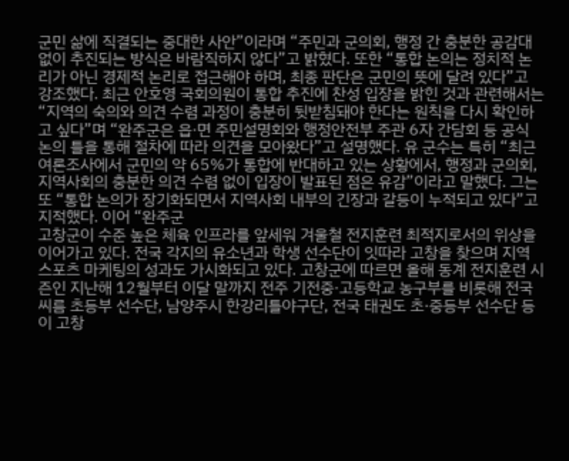군민 삶에 직결되는 중대한 사안”이라며 “주민과 군의회, 행정 간 충분한 공감대 없이 추진되는 방식은 바람직하지 않다”고 밝혔다. 또한 “통합 논의는 정치적 논리가 아닌 경제적 논리로 접근해야 하며, 최종 판단은 군민의 뜻에 달려 있다”고 강조했다. 최근 안호영 국회의원이 통합 추진에 찬성 입장을 밝힌 것과 관련해서는 “지역의 숙의와 의견 수렴 과정이 충분히 뒷받침돼야 한다는 원칙을 다시 확인하고 싶다”며 “완주군은 읍·면 주민설명회와 행정안전부 주관 6자 간담회 등 공식 논의 틀을 통해 절차에 따라 의견을 모아왔다”고 설명했다. 유 군수는 특히 “최근 여론조사에서 군민의 약 65%가 통합에 반대하고 있는 상황에서, 행정과 군의회, 지역사회의 충분한 의견 수렴 없이 입장이 발표된 점은 유감”이라고 말했다. 그는 또 “통합 논의가 장기화되면서 지역사회 내부의 긴장과 갈등이 누적되고 있다”고 지적했다. 이어 “완주군
고창군이 수준 높은 체육 인프라를 앞세워 겨울철 전지훈련 최적지로서의 위상을 이어가고 있다. 전국 각지의 유소년과 학생 선수단이 잇따라 고창을 찾으며 지역 스포츠 마케팅의 성과도 가시화되고 있다. 고창군에 따르면 올해 동계 전지훈련 시즌인 지난해 12월부터 이달 말까지 전주 기전중·고등학교 농구부를 비롯해 전국 씨름 초등부 선수단, 남양주시 한강리틀야구단, 전국 태권도 초·중등부 선수단 등이 고창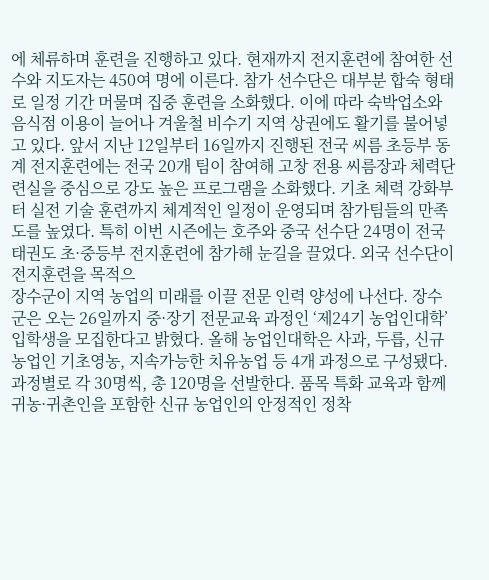에 체류하며 훈련을 진행하고 있다. 현재까지 전지훈련에 참여한 선수와 지도자는 450여 명에 이른다. 참가 선수단은 대부분 합숙 형태로 일정 기간 머물며 집중 훈련을 소화했다. 이에 따라 숙박업소와 음식점 이용이 늘어나 겨울철 비수기 지역 상권에도 활기를 불어넣고 있다. 앞서 지난 12일부터 16일까지 진행된 전국 씨름 초등부 동계 전지훈련에는 전국 20개 팀이 참여해 고창 전용 씨름장과 체력단련실을 중심으로 강도 높은 프로그램을 소화했다. 기초 체력 강화부터 실전 기술 훈련까지 체계적인 일정이 운영되며 참가팀들의 만족도를 높였다. 특히 이번 시즌에는 호주와 중국 선수단 24명이 전국 태권도 초·중등부 전지훈련에 참가해 눈길을 끌었다. 외국 선수단이 전지훈련을 목적으
장수군이 지역 농업의 미래를 이끌 전문 인력 양성에 나선다. 장수군은 오는 26일까지 중·장기 전문교육 과정인 ‘제24기 농업인대학’ 입학생을 모집한다고 밝혔다. 올해 농업인대학은 사과, 두릅, 신규농업인 기초영농, 지속가능한 치유농업 등 4개 과정으로 구성됐다. 과정별로 각 30명씩, 총 120명을 선발한다. 품목 특화 교육과 함께 귀농·귀촌인을 포함한 신규 농업인의 안정적인 정착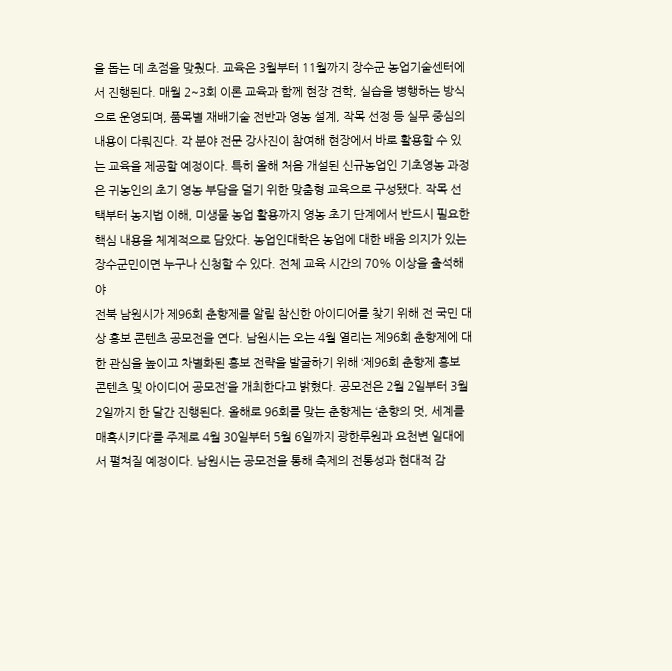을 돕는 데 초점을 맞췄다. 교육은 3월부터 11월까지 장수군 농업기술센터에서 진행된다. 매월 2~3회 이론 교육과 함께 현장 견학, 실습을 병행하는 방식으로 운영되며, 품목별 재배기술 전반과 영농 설계, 작목 선정 등 실무 중심의 내용이 다뤄진다. 각 분야 전문 강사진이 참여해 현장에서 바로 활용할 수 있는 교육을 제공할 예정이다. 특히 올해 처음 개설된 신규농업인 기초영농 과정은 귀농인의 초기 영농 부담을 덜기 위한 맞춤형 교육으로 구성됐다. 작목 선택부터 농지법 이해, 미생물 농업 활용까지 영농 초기 단계에서 반드시 필요한 핵심 내용을 체계적으로 담았다. 농업인대학은 농업에 대한 배움 의지가 있는 장수군민이면 누구나 신청할 수 있다. 전체 교육 시간의 70% 이상을 출석해야
전북 남원시가 제96회 춘향제를 알릴 참신한 아이디어를 찾기 위해 전 국민 대상 홍보 콘텐츠 공모전을 연다. 남원시는 오는 4월 열리는 제96회 춘향제에 대한 관심을 높이고 차별화된 홍보 전략을 발굴하기 위해 ‘제96회 춘향제 홍보 콘텐츠 및 아이디어 공모전’을 개최한다고 밝혔다. 공모전은 2월 2일부터 3월 2일까지 한 달간 진행된다. 올해로 96회를 맞는 춘향제는 ‘춘향의 멋, 세계를 매혹시키다’를 주제로 4월 30일부터 5월 6일까지 광한루원과 요천변 일대에서 펼쳐질 예정이다. 남원시는 공모전을 통해 축제의 전통성과 현대적 감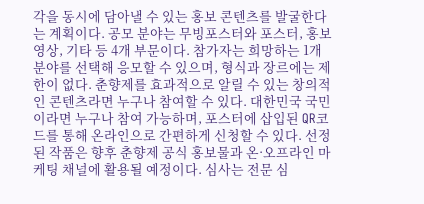각을 동시에 담아낼 수 있는 홍보 콘텐츠를 발굴한다는 계획이다. 공모 분야는 무빙포스터와 포스터, 홍보영상, 기타 등 4개 부문이다. 참가자는 희망하는 1개 분야를 선택해 응모할 수 있으며, 형식과 장르에는 제한이 없다. 춘향제를 효과적으로 알릴 수 있는 창의적인 콘텐츠라면 누구나 참여할 수 있다. 대한민국 국민이라면 누구나 참여 가능하며, 포스터에 삽입된 QR코드를 통해 온라인으로 간편하게 신청할 수 있다. 선정된 작품은 향후 춘향제 공식 홍보물과 온·오프라인 마케팅 채널에 활용될 예정이다. 심사는 전문 심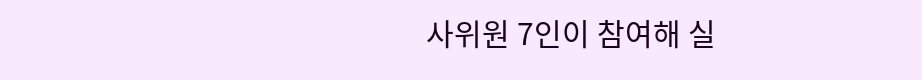사위원 7인이 참여해 실